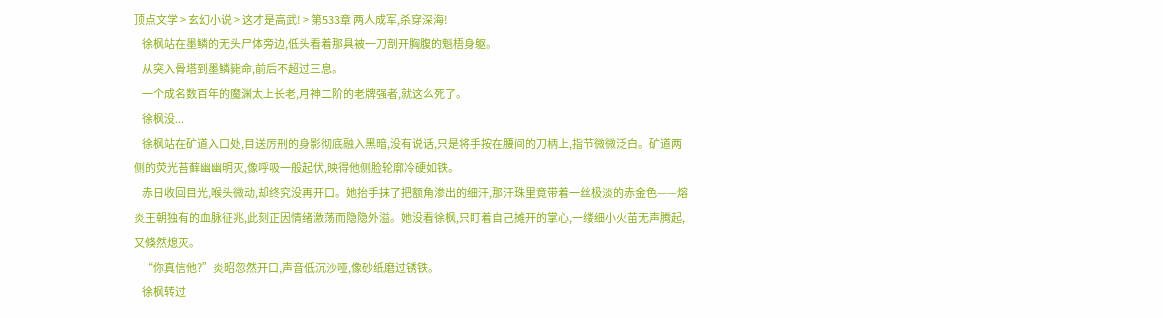顶点文学 > 玄幻小说 > 这才是高武! > 第533章 两人成军,杀穿深海!
    徐枫站在墨鳞的无头尸体旁边,低头看着那具被一刀剖开胸腹的魁梧身躯。
    从突入骨塔到墨鳞毙命,前后不超过三息。
    一个成名数百年的魔渊太上长老,月神二阶的老牌强者,就这么死了。
    徐枫没...
    徐枫站在矿道入口处,目送厉刑的身影彻底融入黑暗,没有说话,只是将手按在腰间的刀柄上,指节微微泛白。矿道两侧的荧光苔藓幽幽明灭,像呼吸一般起伏,映得他侧脸轮廓冷硬如铁。
    赤日收回目光,喉头微动,却终究没再开口。她抬手抹了把额角渗出的细汗,那汗珠里竟带着一丝极淡的赤金色——熔炎王朝独有的血脉征兆,此刻正因情绪激荡而隐隐外溢。她没看徐枫,只盯着自己摊开的掌心,一缕细小火苗无声腾起,又倏然熄灭。
    “你真信他?”炎昭忽然开口,声音低沉沙哑,像砂纸磨过锈铁。
    徐枫转过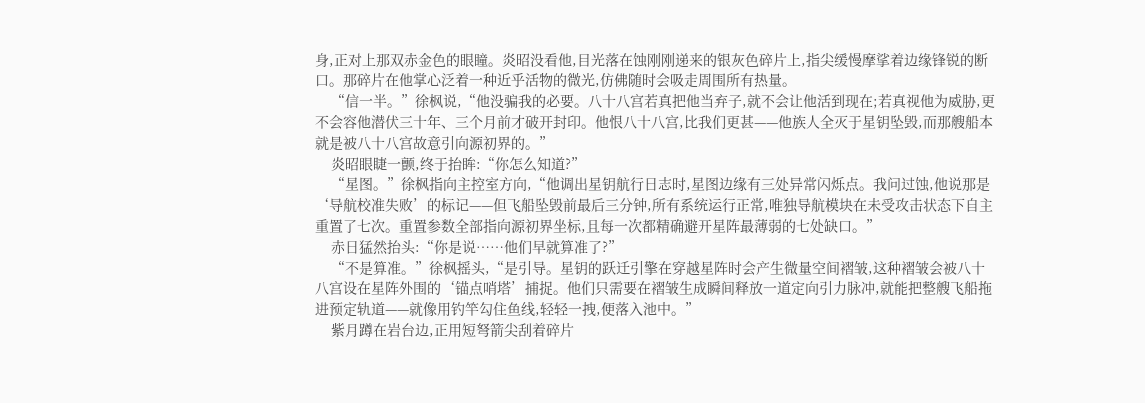身,正对上那双赤金色的眼瞳。炎昭没看他,目光落在蚀刚刚递来的银灰色碎片上,指尖缓慢摩挲着边缘锋锐的断口。那碎片在他掌心泛着一种近乎活物的微光,仿佛随时会吸走周围所有热量。
    “信一半。”徐枫说,“他没骗我的必要。八十八宫若真把他当弃子,就不会让他活到现在;若真视他为威胁,更不会容他潜伏三十年、三个月前才破开封印。他恨八十八宫,比我们更甚——他族人全灭于星钥坠毁,而那艘船本就是被八十八宫故意引向源初界的。”
    炎昭眼睫一颤,终于抬眸:“你怎么知道?”
    “星图。”徐枫指向主控室方向,“他调出星钥航行日志时,星图边缘有三处异常闪烁点。我问过蚀,他说那是‘导航校准失败’的标记——但飞船坠毁前最后三分钟,所有系统运行正常,唯独导航模块在未受攻击状态下自主重置了七次。重置参数全部指向源初界坐标,且每一次都精确避开星阵最薄弱的七处缺口。”
    赤日猛然抬头:“你是说……他们早就算准了?”
    “不是算准。”徐枫摇头,“是引导。星钥的跃迁引擎在穿越星阵时会产生微量空间褶皱,这种褶皱会被八十八宫设在星阵外围的‘锚点哨塔’捕捉。他们只需要在褶皱生成瞬间释放一道定向引力脉冲,就能把整艘飞船拖进预定轨道——就像用钓竿勾住鱼线,轻轻一拽,便落入池中。”
    紫月蹲在岩台边,正用短弩箭尖刮着碎片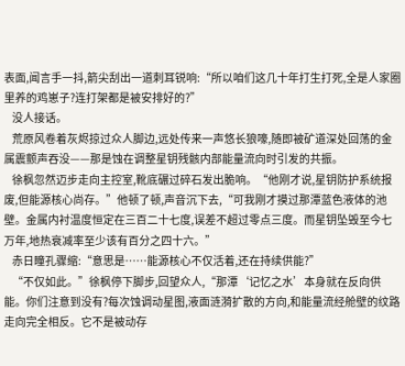表面,闻言手一抖,箭尖刮出一道刺耳锐响:“所以咱们这几十年打生打死,全是人家圈里养的鸡崽子?连打架都是被安排好的?”
    没人接话。
    荒原风卷着灰烬掠过众人脚边,远处传来一声悠长狼嚎,随即被矿道深处回荡的金属震颤声吞没——那是蚀在调整星钥残骸内部能量流向时引发的共振。
    徐枫忽然迈步走向主控室,靴底碾过碎石发出脆响。“他刚才说,星钥防护系统报废,但能源核心尚存。”他顿了顿,声音沉下去,“可我刚才摸过那潭蓝色液体的池壁。金属内衬温度恒定在三百二十七度,误差不超过零点三度。而星钥坠毁至今七万年,地热衰减率至少该有百分之四十六。”
    赤日瞳孔骤缩:“意思是……能源核心不仅活着,还在持续供能?”
    “不仅如此。”徐枫停下脚步,回望众人,“那潭‘记忆之水’本身就在反向供能。你们注意到没有?每次蚀调动星图,液面涟漪扩散的方向,和能量流经舱壁的纹路走向完全相反。它不是被动存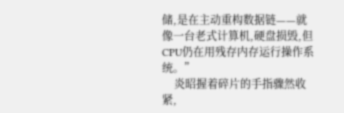储,是在主动重构数据链——就像一台老式计算机,硬盘损毁,但CPU仍在用残存内存运行操作系统。”
    炎昭握着碎片的手指骤然收紧,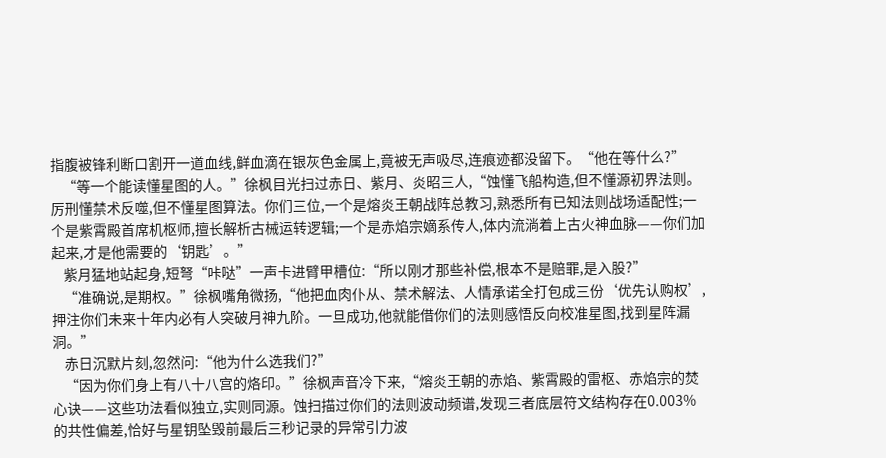指腹被锋利断口割开一道血线,鲜血滴在银灰色金属上,竟被无声吸尽,连痕迹都没留下。“他在等什么?”
    “等一个能读懂星图的人。”徐枫目光扫过赤日、紫月、炎昭三人,“蚀懂飞船构造,但不懂源初界法则。厉刑懂禁术反噬,但不懂星图算法。你们三位,一个是熔炎王朝战阵总教习,熟悉所有已知法则战场适配性;一个是紫霄殿首席机枢师,擅长解析古械运转逻辑;一个是赤焰宗嫡系传人,体内流淌着上古火神血脉——你们加起来,才是他需要的‘钥匙’。”
    紫月猛地站起身,短弩“咔哒”一声卡进臂甲槽位:“所以刚才那些补偿,根本不是赔罪,是入股?”
    “准确说,是期权。”徐枫嘴角微扬,“他把血肉仆从、禁术解法、人情承诺全打包成三份‘优先认购权’,押注你们未来十年内必有人突破月神九阶。一旦成功,他就能借你们的法则感悟反向校准星图,找到星阵漏洞。”
    赤日沉默片刻,忽然问:“他为什么选我们?”
    “因为你们身上有八十八宫的烙印。”徐枫声音冷下来,“熔炎王朝的赤焰、紫霄殿的雷枢、赤焰宗的焚心诀——这些功法看似独立,实则同源。蚀扫描过你们的法则波动频谱,发现三者底层符文结构存在0.003%的共性偏差,恰好与星钥坠毁前最后三秒记录的异常引力波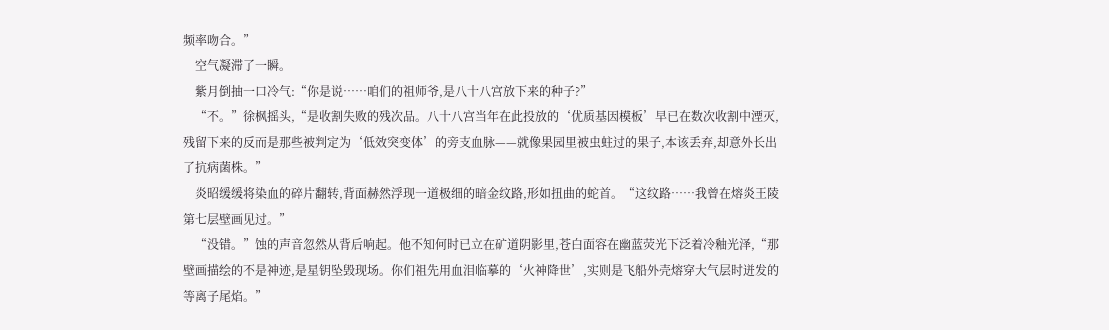频率吻合。”
    空气凝滞了一瞬。
    紫月倒抽一口冷气:“你是说……咱们的祖师爷,是八十八宫放下来的种子?”
    “不。”徐枫摇头,“是收割失败的残次品。八十八宫当年在此投放的‘优质基因模板’早已在数次收割中湮灭,残留下来的反而是那些被判定为‘低效突变体’的旁支血脉——就像果园里被虫蛀过的果子,本该丢弃,却意外长出了抗病菌株。”
    炎昭缓缓将染血的碎片翻转,背面赫然浮现一道极细的暗金纹路,形如扭曲的蛇首。“这纹路……我曾在熔炎王陵第七层壁画见过。”
    “没错。”蚀的声音忽然从背后响起。他不知何时已立在矿道阴影里,苍白面容在幽蓝荧光下泛着冷釉光泽,“那壁画描绘的不是神迹,是星钥坠毁现场。你们祖先用血泪临摹的‘火神降世’,实则是飞船外壳熔穿大气层时迸发的等离子尾焰。”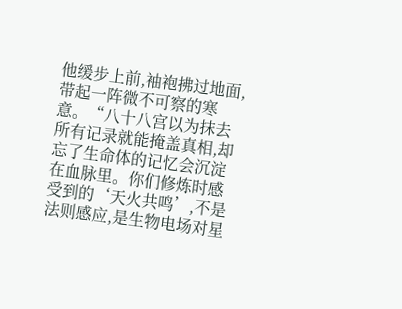他缓步上前,袖袍拂过地面,带起一阵微不可察的寒意。“八十八宫以为抹去所有记录就能掩盖真相,却忘了生命体的记忆会沉淀在血脉里。你们修炼时感受到的‘天火共鸣’,不是法则感应,是生物电场对星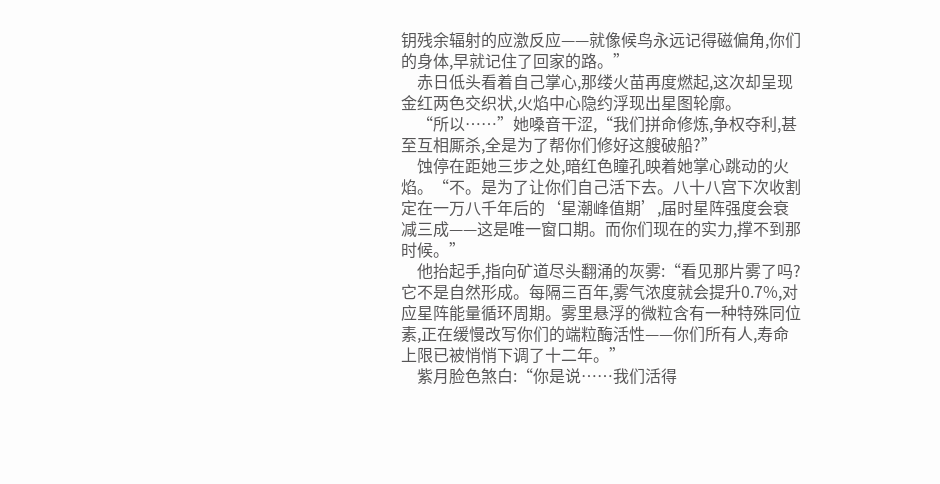钥残余辐射的应激反应——就像候鸟永远记得磁偏角,你们的身体,早就记住了回家的路。”
    赤日低头看着自己掌心,那缕火苗再度燃起,这次却呈现金红两色交织状,火焰中心隐约浮现出星图轮廓。
    “所以……”她嗓音干涩,“我们拼命修炼,争权夺利,甚至互相厮杀,全是为了帮你们修好这艘破船?”
    蚀停在距她三步之处,暗红色瞳孔映着她掌心跳动的火焰。“不。是为了让你们自己活下去。八十八宫下次收割定在一万八千年后的‘星潮峰值期’,届时星阵强度会衰减三成——这是唯一窗口期。而你们现在的实力,撑不到那时候。”
    他抬起手,指向矿道尽头翻涌的灰雾:“看见那片雾了吗?它不是自然形成。每隔三百年,雾气浓度就会提升0.7%,对应星阵能量循环周期。雾里悬浮的微粒含有一种特殊同位素,正在缓慢改写你们的端粒酶活性——你们所有人,寿命上限已被悄悄下调了十二年。”
    紫月脸色煞白:“你是说……我们活得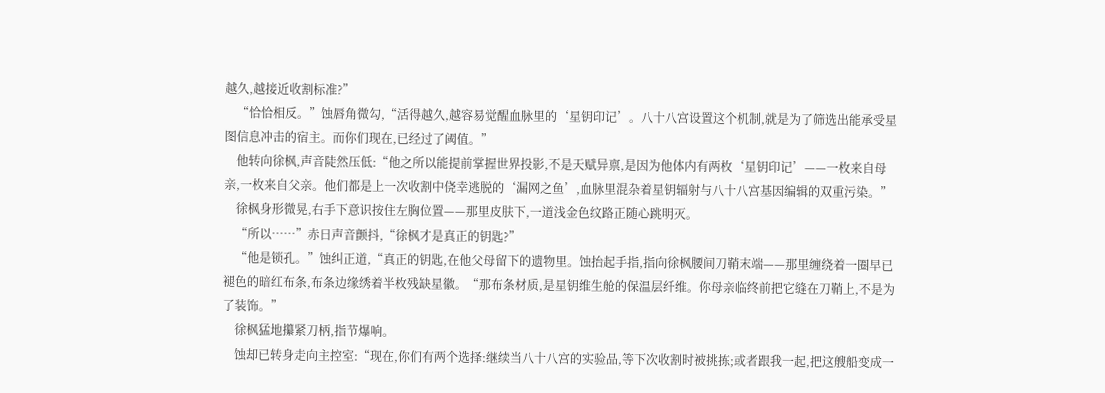越久,越接近收割标准?”
    “恰恰相反。”蚀唇角微勾,“活得越久,越容易觉醒血脉里的‘星钥印记’。八十八宫设置这个机制,就是为了筛选出能承受星图信息冲击的宿主。而你们现在,已经过了阈值。”
    他转向徐枫,声音陡然压低:“他之所以能提前掌握世界投影,不是天赋异禀,是因为他体内有两枚‘星钥印记’——一枚来自母亲,一枚来自父亲。他们都是上一次收割中侥幸逃脱的‘漏网之鱼’,血脉里混杂着星钥辐射与八十八宫基因编辑的双重污染。”
    徐枫身形微晃,右手下意识按住左胸位置——那里皮肤下,一道浅金色纹路正随心跳明灭。
    “所以……”赤日声音颤抖,“徐枫才是真正的钥匙?”
    “他是锁孔。”蚀纠正道,“真正的钥匙,在他父母留下的遗物里。蚀抬起手指,指向徐枫腰间刀鞘末端——那里缠绕着一圈早已褪色的暗红布条,布条边缘绣着半枚残缺星徽。“那布条材质,是星钥维生舱的保温层纤维。你母亲临终前把它缝在刀鞘上,不是为了装饰。”
    徐枫猛地攥紧刀柄,指节爆响。
    蚀却已转身走向主控室:“现在,你们有两个选择:继续当八十八宫的实验品,等下次收割时被挑拣;或者跟我一起,把这艘船变成一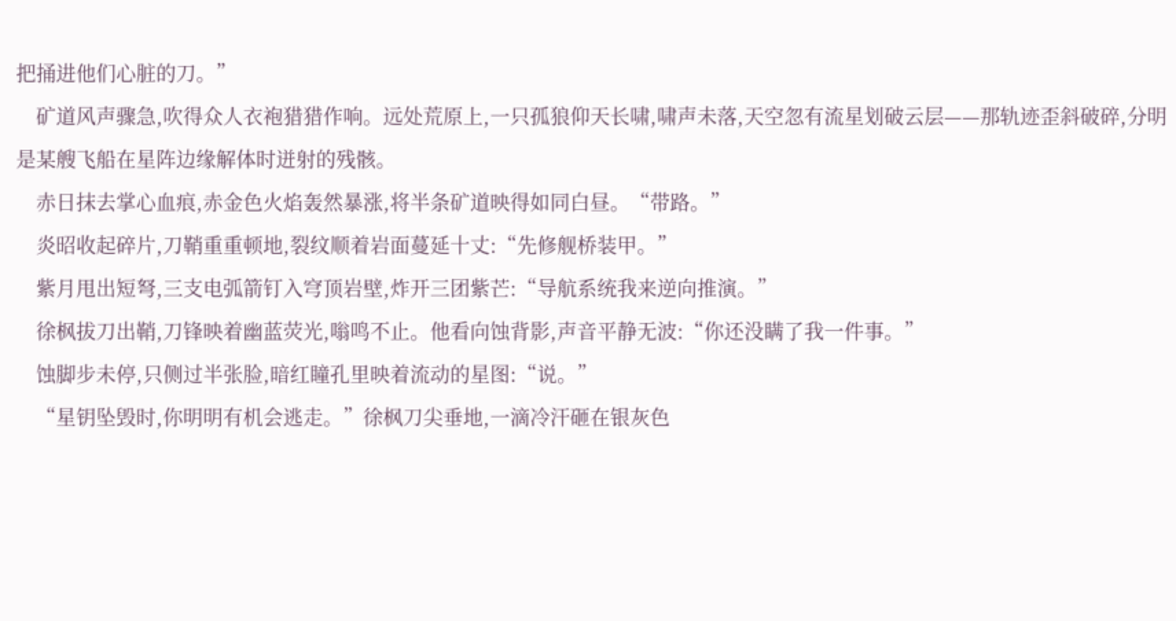把捅进他们心脏的刀。”
    矿道风声骤急,吹得众人衣袍猎猎作响。远处荒原上,一只孤狼仰天长啸,啸声未落,天空忽有流星划破云层——那轨迹歪斜破碎,分明是某艘飞船在星阵边缘解体时迸射的残骸。
    赤日抹去掌心血痕,赤金色火焰轰然暴涨,将半条矿道映得如同白昼。“带路。”
    炎昭收起碎片,刀鞘重重顿地,裂纹顺着岩面蔓延十丈:“先修舰桥装甲。”
    紫月甩出短弩,三支电弧箭钉入穹顶岩壁,炸开三团紫芒:“导航系统我来逆向推演。”
    徐枫拔刀出鞘,刀锋映着幽蓝荧光,嗡鸣不止。他看向蚀背影,声音平静无波:“你还没瞒了我一件事。”
    蚀脚步未停,只侧过半张脸,暗红瞳孔里映着流动的星图:“说。”
    “星钥坠毁时,你明明有机会逃走。”徐枫刀尖垂地,一滴冷汗砸在银灰色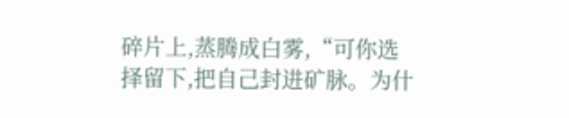碎片上,蒸腾成白雾,“可你选择留下,把自己封进矿脉。为什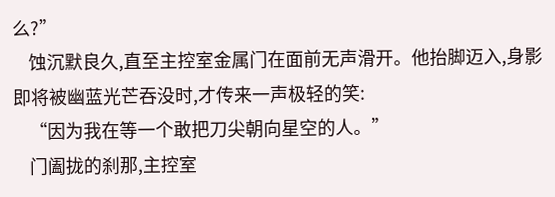么?”
    蚀沉默良久,直至主控室金属门在面前无声滑开。他抬脚迈入,身影即将被幽蓝光芒吞没时,才传来一声极轻的笑:
    “因为我在等一个敢把刀尖朝向星空的人。”
    门阖拢的刹那,主控室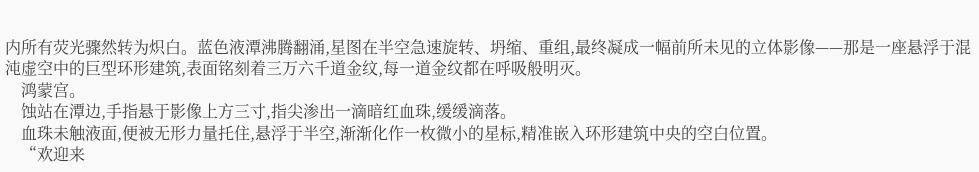内所有荧光骤然转为炽白。蓝色液潭沸腾翻涌,星图在半空急速旋转、坍缩、重组,最终凝成一幅前所未见的立体影像——那是一座悬浮于混沌虚空中的巨型环形建筑,表面铭刻着三万六千道金纹,每一道金纹都在呼吸般明灭。
    鸿蒙宫。
    蚀站在潭边,手指悬于影像上方三寸,指尖渗出一滴暗红血珠,缓缓滴落。
    血珠未触液面,便被无形力量托住,悬浮于半空,渐渐化作一枚微小的星标,精准嵌入环形建筑中央的空白位置。
    “欢迎来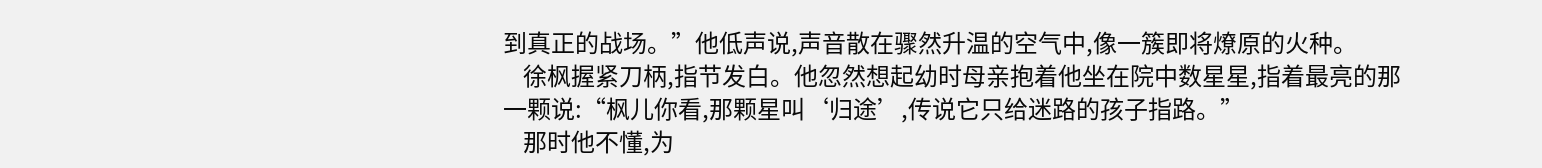到真正的战场。”他低声说,声音散在骤然升温的空气中,像一簇即将燎原的火种。
    徐枫握紧刀柄,指节发白。他忽然想起幼时母亲抱着他坐在院中数星星,指着最亮的那一颗说:“枫儿你看,那颗星叫‘归途’,传说它只给迷路的孩子指路。”
    那时他不懂,为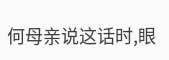何母亲说这话时,眼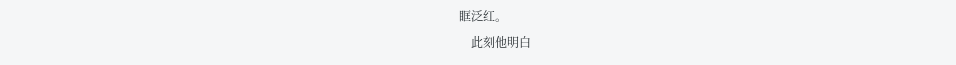眶泛红。
    此刻他明白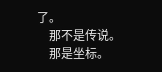了。
    那不是传说。
    那是坐标。